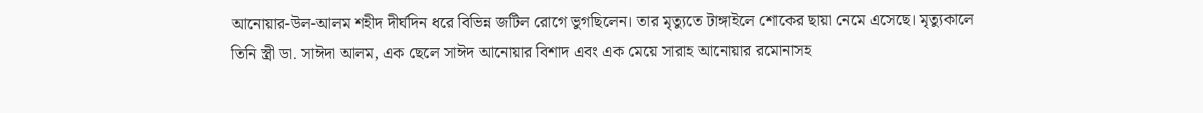আনোয়ার-উল-আলম শহীদ দীর্ঘদিন ধরে বিভিন্ন জটিল রোগে ভুগছিলেন। তার মৃত্যুতে টাঙ্গাইলে শোকের ছায়া নেমে এসেছে। মৃত্যুকালে তিনি স্ত্রী ডা. সাঈদা আলম, এক ছেলে সাঈদ আনোয়ার বিশাদ এবং এক মেয়ে সারাহ আনোয়ার রমোনাসহ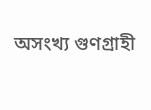অসংখ্য গুণগ্রাহী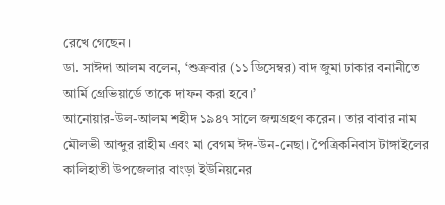রেখে গেছেন।
ডা. সাঈদা আলম বলেন, ‘শুক্রবার (১১ ডিসেম্বর) বাদ জুমা ঢাকার বনানীতে আর্মি গ্রেভিয়ার্ডে তাকে দাফন করা হবে।’
আনোয়ার-উল-আলম শহীদ ১৯৪৭ সালে জন্মগ্রহণ করেন। তার বাবার নাম মৌলভী আব্দুর রাহীম এবং মা বেগম ঈদ-উন-নেছা। পৈত্রিকনিবাস টাঙ্গাইলের কালিহাতী উপজেলার বাংড়া ইউনিয়নের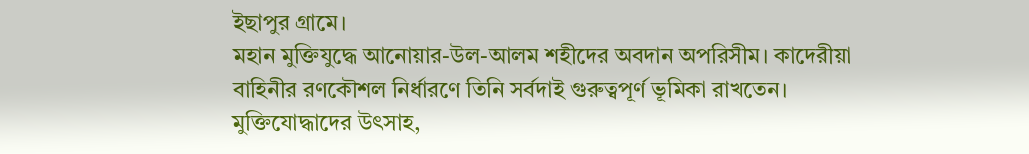ইছাপুর গ্রামে।
মহান মুক্তিযুদ্ধে আনোয়ার-উল-আলম শহীদের অবদান অপরিসীম। কাদেরীয়া বাহিনীর রণকৌশল নির্ধারণে তিনি সর্বদাই গুরুত্বপূর্ণ ভূমিকা রাখতেন। মুক্তিযোদ্ধাদের উৎসাহ,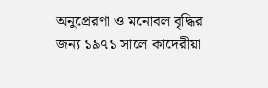অনুপ্রেরণা ও মনোবল বৃদ্ধির জন্য ১৯৭১ সালে কাদেরীয়া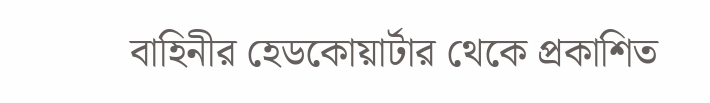বাহিনীর হেডকোয়ার্টার থেকে প্রকাশিত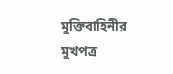মুক্তিবাহিনীর মুখপত্র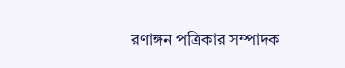রণাঙ্গন পত্রিকার সম্পাদক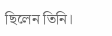ছিলেন তিনি।